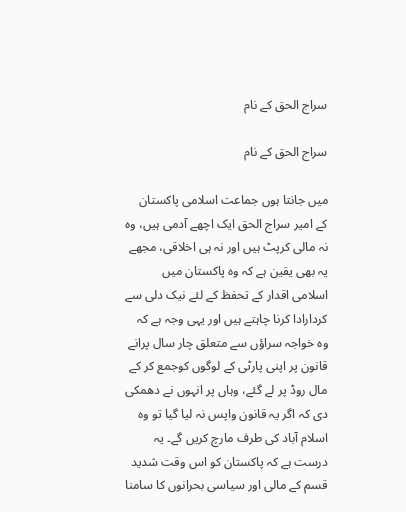سراج الحق کے نام

سراج الحق کے نام

میں جانتا ہوں جماعت اسلامی پاکستان کے امیر سراج الحق ایک اچھے آدمی ہیں، وہ نہ مالی کرپٹ ہیں اور نہ ہی اخلاقی، مجھے یہ بھی یقین ہے کہ وہ پاکستان میں اسلامی اقدار کے تحفظ کے لئے نیک دلی سے کردارادا کرنا چاہتے ہیں اور یہی وجہ ہے کہ وہ خواجہ سراؤں سے متعلق چار سال پرانے قانون پر اپنی پارٹی کے لوگوں کوجمع کر کے مال روڈ پر لے گئے، وہاں پر انہوں نے دھمکی دی کہ اگر یہ قانون واپس نہ لیا گیا تو وہ اسلام آباد کی طرف مارچ کریں گے۔ یہ درست ہے کہ پاکستان کو اس وقت شدید قسم کے مالی اور سیاسی بحرانوں کا سامنا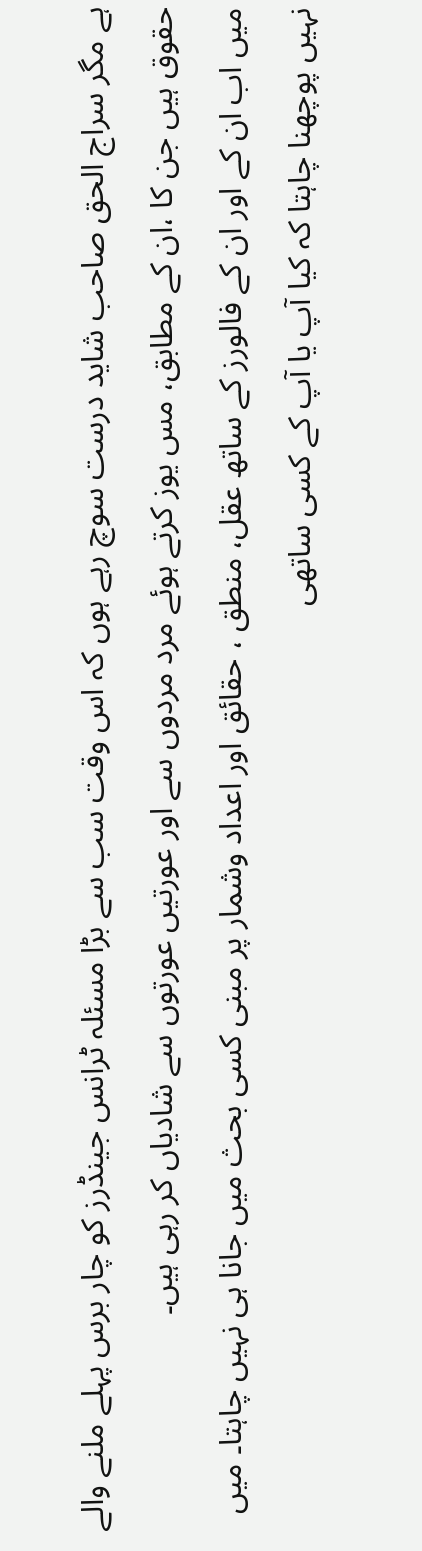ہے مگر سراج الحق صاحب شاید درست سوچ رہے ہوں کہ اس وقت سب سے بڑا مسئلہ ٹرانس جینڈرز کو چار برس پہلے ملنے والے حقوق ہیں جن کا ،ان کے مطابق، مس یوز کرتے ہوئے مرد مردوں سے اور عورتیں عورتوں سے شادیاں کر رہی ہیں۔
میں اب ان کے اور ان کے فالورز کے ساتھ عقل، منطق ، حقائق اور اعداد وشمار پر مبنی کسی بحث میں جانا ہی نہیں چاہتا۔ میں نہیں پوچھنا چاہتا کہ کیا آپ یا آپ کے کسی ساتھی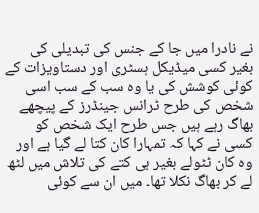نے نادرا میں جا کے جنس کی تبدیلی کی بغیر کسی میڈیکل ہسٹری اور دستاویزات کے کوئی کوشش کی یا وہ سب کے سب اسی شخص کی طرح ٹرانس جینڈرز کے پیچھے بھاگ رہے ہیں جس طرح ایک شخص کو کسی نے کہا کہ تمہارا کان کتا لے گیا ہے اور وہ کان ٹٹولے بغیر ہی کتے کی تلاش میں لٹھ لے کر بھاگ نکلا تھا۔ میں ان سے کوئی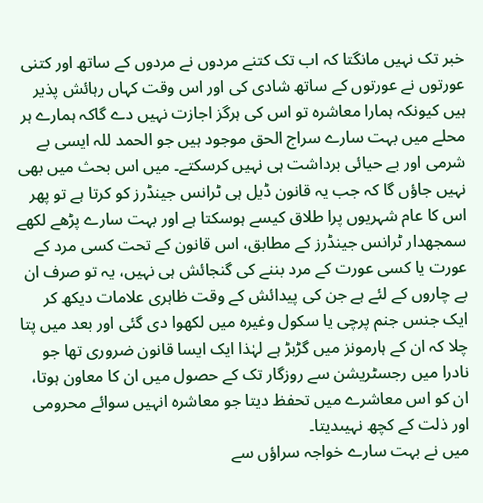خبر تک نہیں مانگتا کہ اب تک کتنے مردوں نے مردوں کے ساتھ اور کتنی عورتوں نے عورتوں کے ساتھ شادی کی اور اس وقت کہاں رہائش پذیر ہیں کیونکہ ہمارا معاشرہ تو اس کی ہرگز اجازت نہیں دے گاکہ ہمارے ہر محلے میں بہت سارے سراج الحق موجود ہیں جو الحمد للہ ایسی بے شرمی اور بے حیائی برداشت ہی نہیں کرسکتے۔ میں اس بحث میں بھی نہیں جاؤں گا کہ جب یہ قانون ڈیل ہی ٹرانس جینڈرز کو کرتا ہے تو پھر اس کا عام شہریوں پرا طلاق کیسے ہوسکتا ہے اور بہت سارے پڑھے لکھے سمجھدار ٹرانس جینڈرز کے مطابق، اس قانون کے تحت کسی مرد کے عورت یا کسی عورت کے مرد بننے کی گنجائش ہی نہیں، یہ تو صرف ان بے چاروں کے لئے ہے جن کی پیدائش کے وقت ظاہری علامات دیکھ کر ایک جنس جنم پرچی یا سکول وغیرہ میں لکھوا دی گئی اور بعد میں پتا چلا کہ ان کے ہارمونز میں گڑبڑ ہے لہٰذا ایک ایسا قانون ضروری تھا جو نادرا میں رجسٹریشن سے روزگار تک کے حصول میں ان کا معاون ہوتا، ان کو اس معاشرے میں تحفظ دیتا جو معاشرہ انہیں سوائے محرومی اور ذلت کے کچھ نہیںدیتا۔
میں نے بہت سارے خواجہ سراؤں سے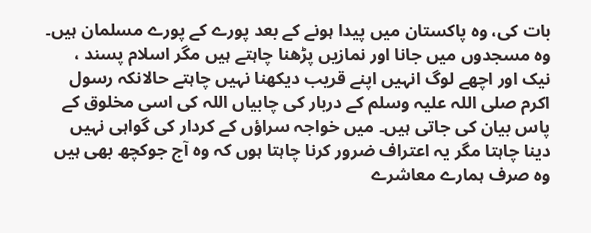بات کی، وہ پاکستان میں پیدا ہونے کے بعد پورے کے پورے مسلمان ہیں۔ وہ مسجدوں میں جانا اور نمازیں پڑھنا چاہتے ہیں مگر اسلام پسند ، نیک اور اچھے لوگ انہیں اپنے قریب دیکھنا نہیں چاہتے حالانکہ رسول اکرم صلی اللہ علیہ وسلم کے دربار کی چابیاں اللہ کی اسی مخلوق کے پاس بیان کی جاتی ہیں۔ میں خواجہ سراؤں کے کردار کی گواہی نہیں دینا چاہتا مگر یہ اعتراف ضرور کرنا چاہتا ہوں کہ وہ آج جوکچھ بھی ہیں وہ صرف ہمارے معاشرے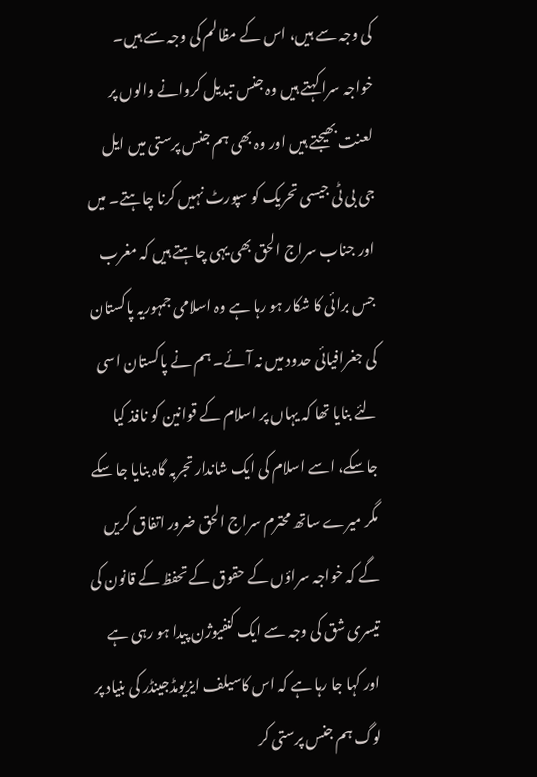کی وجہ سے ہیں، اس کے مظالم کی وجہ سے ہیں۔ خواجہ سرا کہتے ہیں وہ جنس تبدیل کروانے والوں پر لعنت بھیجتے ہیں اور وہ بھی ہم جنس پرستی میں ایل جی بی ٹی جیسی تحریک کو سپورٹ نہیں کرنا چاہتے۔ میں اور جناب سراج الحق بھی یہی چاہتے ہیں کہ مغرب جس برائی کا شکار ہو رہا ہے وہ اسلامی جمہوریہ پاکستان کی جغرافیائی حدود میں نہ آئے۔ ہم نے پاکستان اسی لئے بنایا تھا کہ یہاں پر اسلام کے قوانین کو نافذ کیا جاسکے، اسے اسلام کی ایک شاندار تجربہ گاہ بنایا جا سکے مگر میرے ساتھ محترم سراج الحق ضرور اتفاق کریں گے کہ خواجہ سراؤں کے حقوق کے تحفظ کے قانون کی تیسری شق کی وجہ سے ایک کنفیوژن پیدا ہو رہی ہے اور کہا جا رہا ہے کہ اس کاسیلف ایزیومڈجینڈر کی بنیاد پر لوگ ہم جنس پرستی کر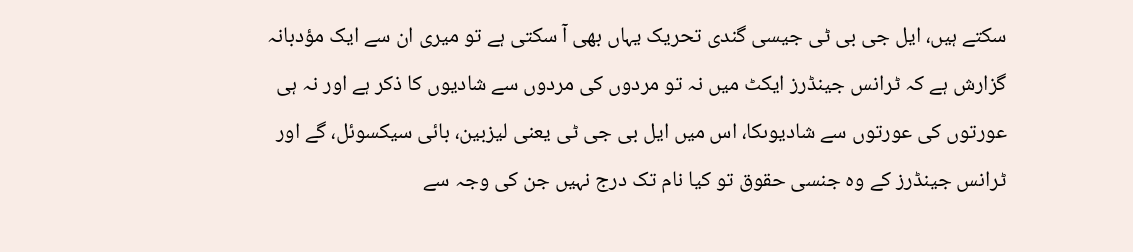سکتے ہیں، ایل جی بی ٹی جیسی گندی تحریک یہاں بھی آ سکتی ہے تو میری ان سے ایک مؤدبانہ گزارش ہے کہ ٹرانس جینڈرز ایکٹ میں نہ تو مردوں کی مردوں سے شادیوں کا ذکر ہے اور نہ ہی عورتوں کی عورتوں سے شادیوںکا، اس میں ایل بی جی ٹی یعنی لیزبین، بائی سیکسوئل، گے اور ٹرانس جینڈرز کے وہ جنسی حقوق تو کیا نام تک درج نہیں جن کی وجہ سے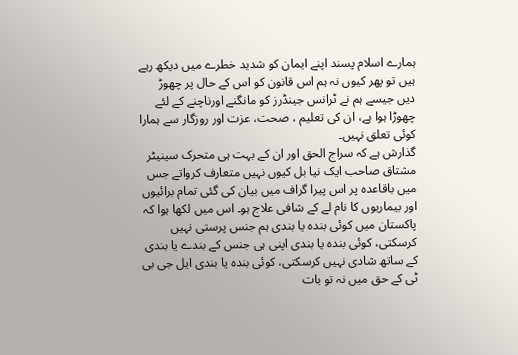ہمارے اسلام پسند اپنے ایمان کو شدید خطرے میں دیکھ رہے ہیں تو پھر کیوں نہ ہم اس قانون کو اس کے حال پر چھوڑ دیں جیسے ہم نے ٹرانس جینڈرز کو مانگنے اورناچنے کے لئے چھوڑا ہوا ہے، ان کی تعلیم ، صحت، عزت اور روزگار سے ہمارا کوئی تعلق نہیں۔
گذارش ہے کہ سراج الحق اور ان کے بہت ہی متحرک سینیٹر مشتاق صاحب ایک نیا بل کیوں نہیں متعارف کرواتے جس میں باقاعدہ پر اس پیرا گراف میں بیان کی گئی تمام برائیوں اور بیماریوں کا نام لے کے شافی علاج ہو۔ اس میں لکھا ہوا کہ پاکستان میں کوئی بندہ یا بندی ہم جنس پرستی نہیں کرسکتی، کوئی بندہ یا بندی اپنی ہی جنس کے بندے یا بندی کے ساتھ شادی نہیں کرسکتی، کوئی بندہ یا بندی ایل جی بی ٹی کے حق میں نہ تو بات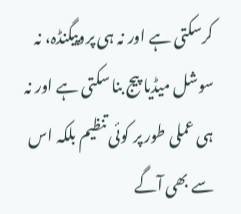کرسکتی ہے اور نہ ہی پروپیگنڈہ، نہ سوشل میڈیا پیج بنا سکتی ہے اور نہ ہی عملی طور پر کوئی تنظیم بلکہ اس سے بھی آگے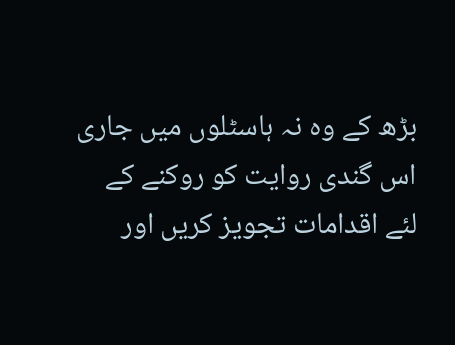بڑھ کے وہ نہ ہاسٹلوں میں جاری اس گندی روایت کو روکنے کے لئے اقدامات تجویز کریں اور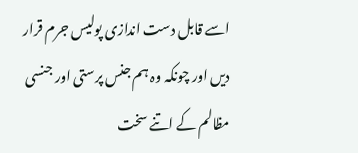اسے قابل دست اندازی پولیس جرم قرار دیں اور چونکہ وہ ہم جنس پرستی اور جنسی مظالم کے اتنے سخت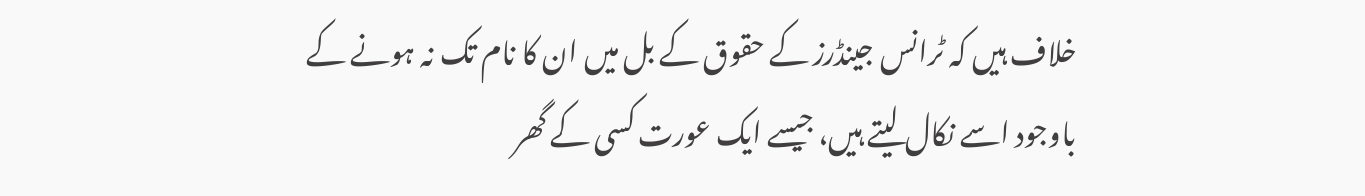خلاف ہیں کہ ٹرانس جینڈرز کے حقوق کے بل میں ان کا نام تک نہ ہونے کے باوجود اسے نکال لیتے ہیں، جیسے ایک عورت کسی کے گھر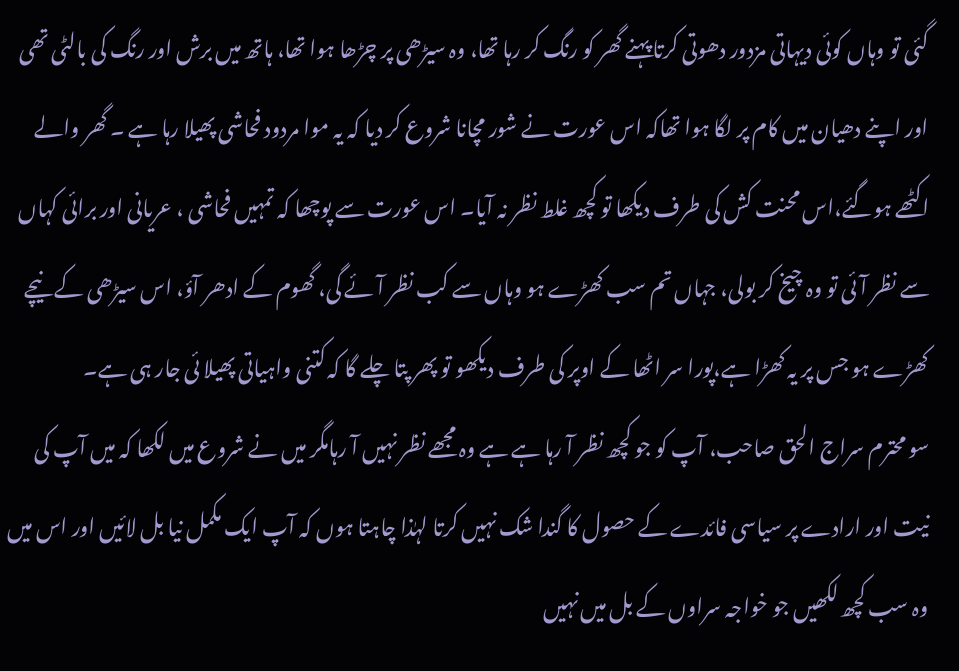گئی تو وہاں کوئی دیہاتی مزدور دھوتی کرتا پہنے گھر کو رنگ کر رہا تھا، وہ سیڑھی پر چڑھا ہوا تھا، ہاتھ میں برش اور رنگ کی بالٹی تھی اور اپنے دھیان میں کام پر لگا ہوا تھاکہ اس عورت نے شور مچانا شروع کر دیا کہ یہ موا مردود فحاشی پھیلا رہا ہے ۔ گھر والے اکٹھے ہوگئے،اس محنت کش کی طرف دیکھا تو کچھ غلط نظر نہ آیا۔ اس عورت سے پوچھا کہ تمہیں فحاشی ، عریانی اور برائی کہاں سے نظر آئی تو وہ چیخ کر بولی، جہاں تم سب کھڑے ہو وہاں سے کب نظر آئے گی، گھوم کے ادھر آؤ، اس سیڑھی کے نیچے کھڑے ہو جس پر یہ کھڑا ہے،پورا سر اٹھا کے اوپر کی طرف دیکھو تو پھر پتا چلے گا کہ کتنی واہیاتی پھیلا ئی جار ہی ہے۔
سو محترم سراج الحق صاحب، آپ کو جو کچھ نظر آ رہا ہے ہے وہ مجھے نظر نہیں آ رہامگر میں نے شروع میں لکھا کہ میں آپ کی نیت اور ارادے پر سیاسی فائدے کے حصول کا گندا شک نہیں کرتا لہٰذا چاہتا ہوں کہ آپ ایک مکمل نیا بل لائیں اور اس میں وہ سب کچھ لکھیں جو خواجہ سراوں کے بل میں نہیں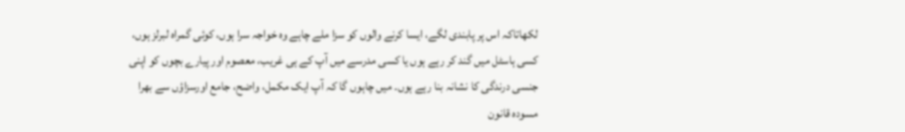لکھاتاکہ اس پر پابندی لگے، ایسا کرنے والوں کو سزا ملے چاہے وہ خواجہ سرا ہوں، کوئی گمراہ لبرلز ہوں، کسی ہاسٹل میں گند کر رہے ہوں یا کسی مدرسے میں آپ کے ہی غریب، معصوم اور پیارے بچوں کو اپنی جنسی درندگی کا نشانہ بنا رہے ہوں۔ میں چاہوں گا کہ آپ ایک مکمل، واضح، جامع اورسزاؤں سے بھرا مسودہ قانون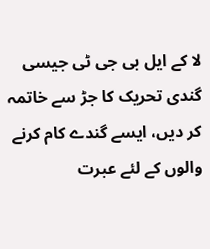لا کے ایل بی جی ٹی جیسی گندی تحریک کا جڑ سے خاتمہ کر دیں، ایسے گندے کام کرنے والوں کے لئے عبرت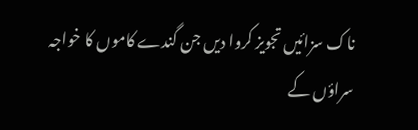ناک سزائیں تجویز کروا دیں جن گندے کاموں کا خواجہ سراؤں کے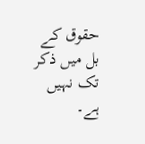حقوق کے بل میں ذکر تک نہیں ہے۔